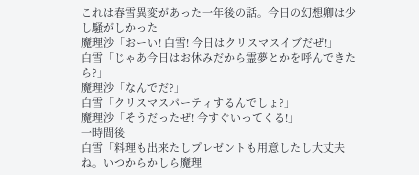これは春雪異変があった一年後の話。今日の幻想卿は少し騒がしかった
魔理沙「おーい! 白雪! 今日はクリスマスイブだぜ!」
白雪「じゃあ今日はお休みだから霊夢とかを呼んできたら?」
魔理沙「なんでだ?」
白雪「クリスマスパーティするんでしょ?」
魔理沙「そうだったぜ! 今すぐいってくる!」
一時間後
白雪「料理も出来たしプレゼントも用意したし大丈夫ね。いつからかしら魔理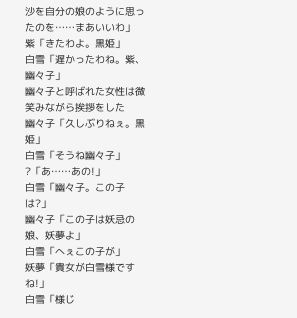沙を自分の娘のように思ったのを……まあいいわ」
紫「きたわよ。黒姫」
白雪「遅かったわね。紫、幽々子」
幽々子と呼ばれた女性は微笑みながら挨拶をした
幽々子「久しぶりねぇ。黒姫」
白雪「そうね幽々子」
?「あ……あの!」
白雪「幽々子。この子は?」
幽々子「この子は妖忌の娘、妖夢よ」
白雪「へぇこの子が」
妖夢「貴女が白雪様ですね!」
白雪「様じ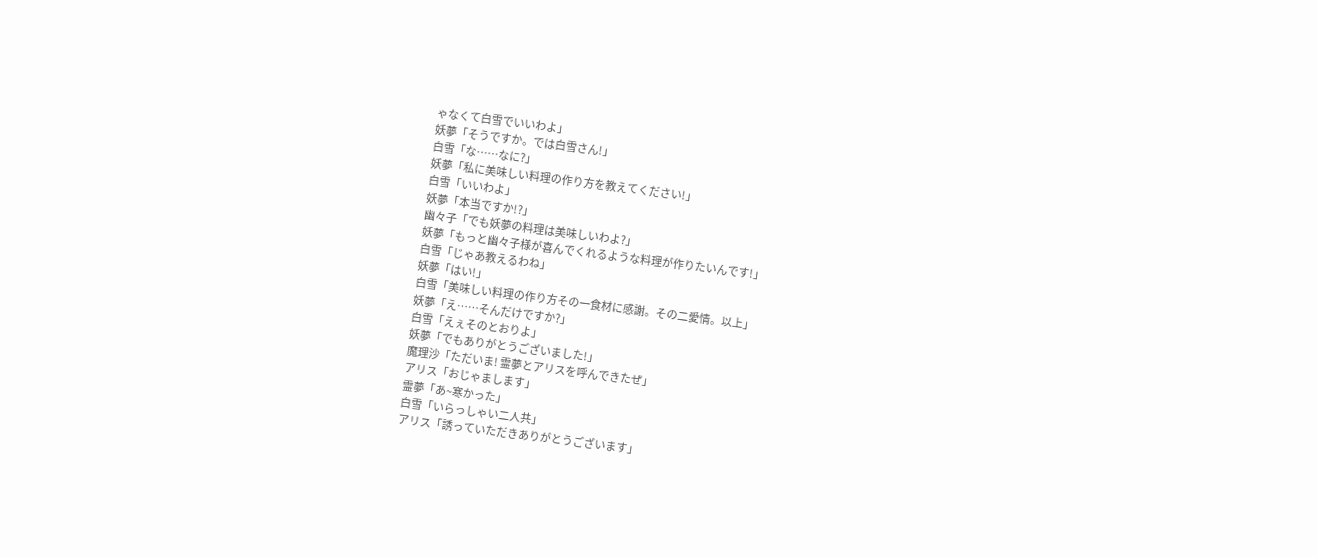ゃなくて白雪でいいわよ」
妖夢「そうですか。では白雪さん!」
白雪「な……なに?」
妖夢「私に美味しい料理の作り方を教えてください!」
白雪「いいわよ」
妖夢「本当ですか!?」
幽々子「でも妖夢の料理は美味しいわよ?」
妖夢「もっと幽々子様が喜んでくれるような料理が作りたいんです!」
白雪「じゃあ教えるわね」
妖夢「はい!」
白雪「美味しい料理の作り方その一食材に感謝。その二愛情。以上」
妖夢「え……そんだけですか?」
白雪「えぇそのとおりよ」
妖夢「でもありがとうございました!」
魔理沙「ただいま! 霊夢とアリスを呼んできたぜ」
アリス「おじゃまします」
霊夢「あ~寒かった」
白雪「いらっしゃい二人共」
アリス「誘っていただきありがとうございます」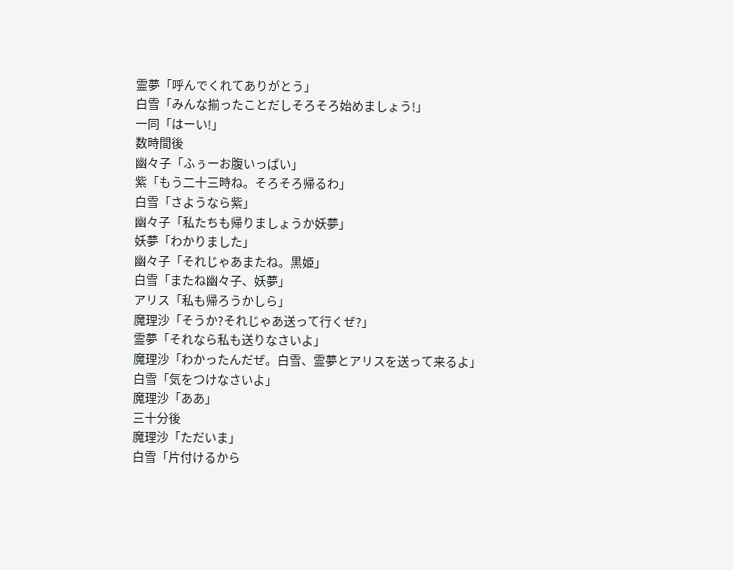霊夢「呼んでくれてありがとう」
白雪「みんな揃ったことだしそろそろ始めましょう!」
一同「はーい!」
数時間後
幽々子「ふぅーお腹いっぱい」
紫「もう二十三時ね。そろそろ帰るわ」
白雪「さようなら紫」
幽々子「私たちも帰りましょうか妖夢」
妖夢「わかりました」
幽々子「それじゃあまたね。黒姫」
白雪「またね幽々子、妖夢」
アリス「私も帰ろうかしら」
魔理沙「そうか?それじゃあ送って行くぜ?」
霊夢「それなら私も送りなさいよ」
魔理沙「わかったんだぜ。白雪、霊夢とアリスを送って来るよ」
白雪「気をつけなさいよ」
魔理沙「ああ」
三十分後
魔理沙「ただいま」
白雪「片付けるから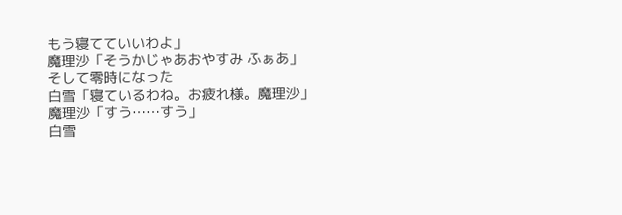もう寝てていいわよ」
魔理沙「そうかじゃあおやすみ ふぁあ」
そして零時になった
白雪「寝ているわね。お疲れ様。魔理沙」
魔理沙「すう……すう」
白雪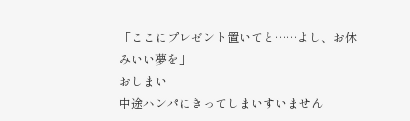「ここにプレゼント置いてと……よし、お休みいい夢を」
おしまい
中途ハンパにきってしまいすいません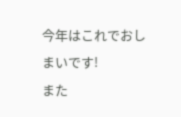今年はこれでおしまいです!
また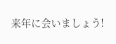来年に会いましょう!